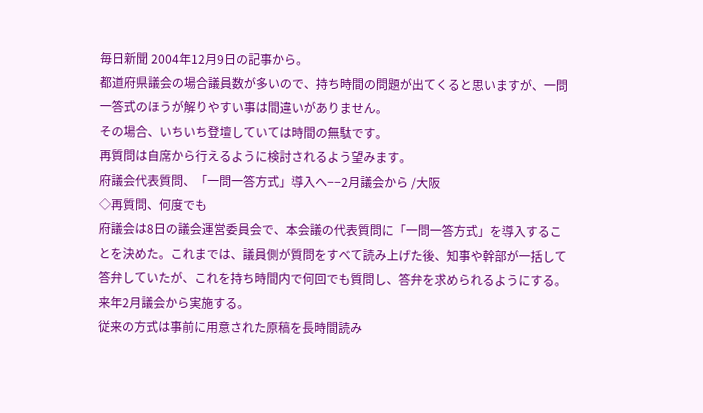毎日新聞 2004年12月9日の記事から。
都道府県議会の場合議員数が多いので、持ち時間の問題が出てくると思いますが、一問一答式のほうが解りやすい事は間違いがありません。
その場合、いちいち登壇していては時間の無駄です。
再質問は自席から行えるように検討されるよう望みます。
府議会代表質問、「一問一答方式」導入へ−−2月議会から /大阪
◇再質問、何度でも
府議会は8日の議会運営委員会で、本会議の代表質問に「一問一答方式」を導入することを決めた。これまでは、議員側が質問をすべて読み上げた後、知事や幹部が一括して答弁していたが、これを持ち時間内で何回でも質問し、答弁を求められるようにする。来年2月議会から実施する。
従来の方式は事前に用意された原稿を長時間読み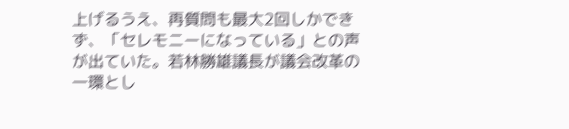上げるうえ、再質問も最大2回しかできず、「セレモニーになっている」との声が出ていた。若林勝雄議長が議会改革の一環とし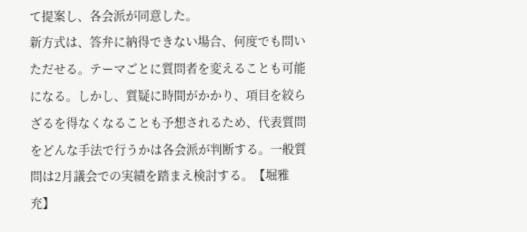て提案し、各会派が同意した。
新方式は、答弁に納得できない場合、何度でも問いただせる。テーマごとに質問者を変えることも可能になる。しかし、質疑に時間がかかり、項目を絞らざるを得なくなることも予想されるため、代表質問をどんな手法で行うかは各会派が判断する。一般質問は2月議会での実績を踏まえ検討する。【堀雅充】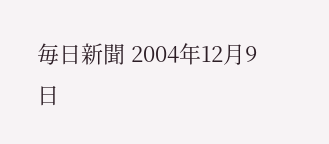毎日新聞 2004年12月9日